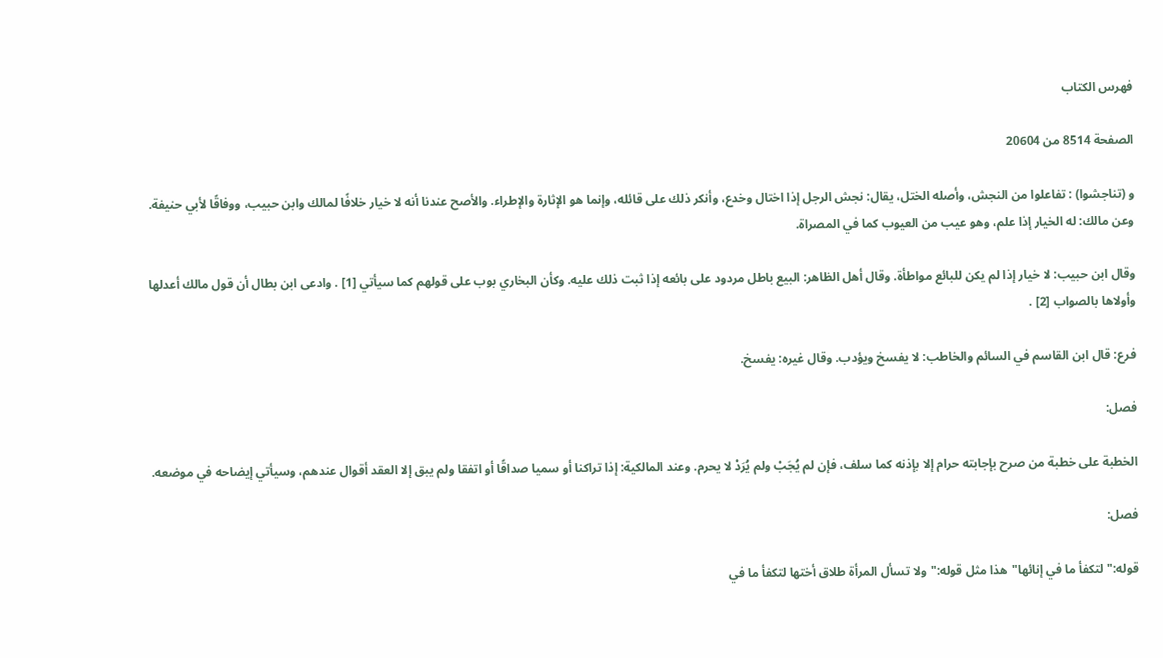فهرس الكتاب

الصفحة 8514 من 20604

و (تناجشوا) : تفاعلوا من النجش، وأصله الختل، يقال: نجش الرجل إذا اختال وخدع، وأنكر ذلك على قائله، وإنما هو الإثارة والإطراء. والأصح عندنا أنه لا خيار خلافًا لمالك وابن حبيب، ووفاقًا لأبي حنيفة. وعن مالك: له الخيار إذا علم، وهو عيب من العيوب كما في المصراة.

وقال ابن حبيب: لا خيار إذا لم يكن للبائع مواطأة. وقال أهل الظاهر: البيع باطل مردود على بائعه إذا ثبت ذلك عليه. وكأن البخاري بوب على قولهم كما سيأتي [1] . وادعى ابن بطال أن قول مالك أعدلها وأولاها بالصواب [2] .

فرع: قال ابن القاسم في السائم والخاطب: لا يفسخ ويؤدب. وقال غيره: يفسخ.

فصل:

الخطبة على خطبة من صرح بإجابته حرام إلا بإذنه كما سلف، فإن لم يُجَبْ ولم يُرَدْ لا يحرم. وعند المالكية: إذا تراكنا أو سميا صداقًا أو اتفقا ولم يبق إلا العقد أقوال عندهم، وسيأتي إيضاحه في موضعه.

فصل:

قوله:"لتكفأ ما في إنائها"هذا مثل قوله:"ولا تسأل المرأة طلاق أختها لتكفأ ما في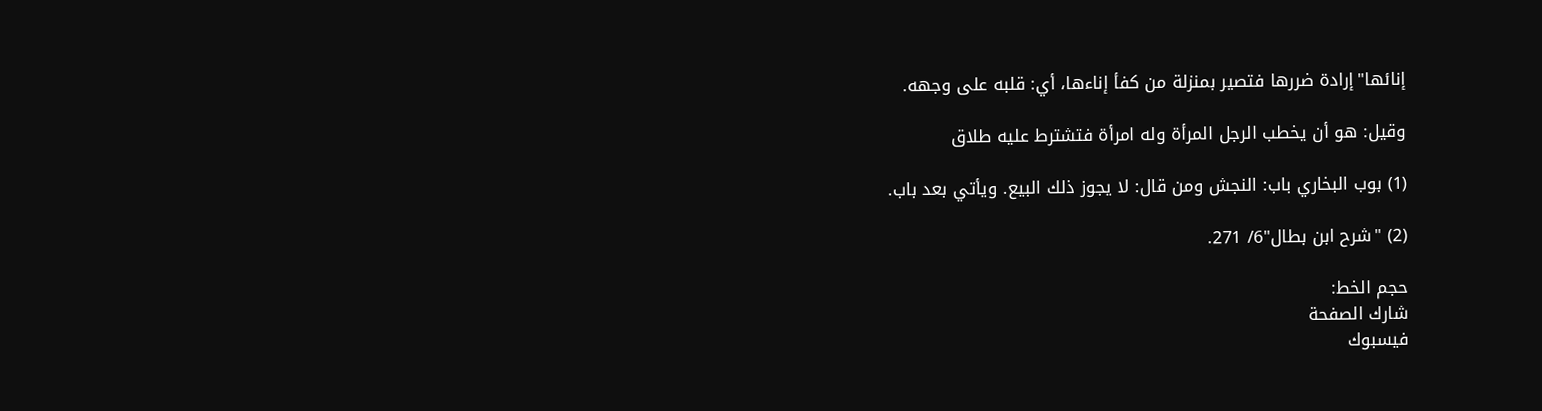إنائها"إرادة ضررها فتصير بمنزلة من كفأ إناءها، أي: قلبه على وجهه.

وقيل: هو أن يخطب الرجل المرأة وله امرأة فتشترط عليه طلاق

(1) بوب البخاري باب: النجش ومن قال: لا يجوز ذلك البيع. ويأتي بعد باب.

(2) "شرح ابن بطال"6/ 271.

حجم الخط:
شارك الصفحة
فيسبوك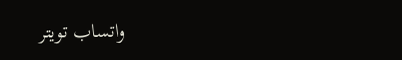واتساب تويتر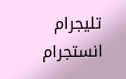تليجرام انستجرام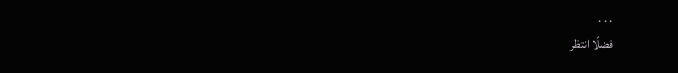. . .
فضلًا انتظر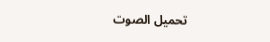تحميل الصوت